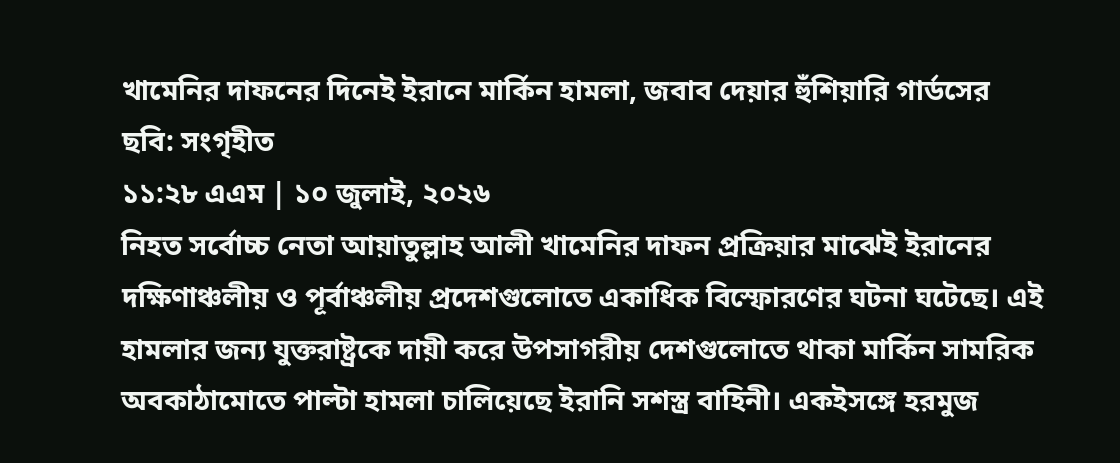খামেনির দাফনের দিনেই ইরানে মার্কিন হামলা, জবাব দেয়ার হুঁশিয়ারি গার্ডসের
ছবি: সংগৃহীত
১১:২৮ এএম | ১০ জুলাই, ২০২৬
নিহত সর্বোচ্চ নেতা আয়াতুল্লাহ আলী খামেনির দাফন প্রক্রিয়ার মাঝেই ইরানের দক্ষিণাঞ্চলীয় ও পূর্বাঞ্চলীয় প্রদেশগুলোতে একাধিক বিস্ফোরণের ঘটনা ঘটেছে। এই হামলার জন্য যুক্তরাষ্ট্রকে দায়ী করে উপসাগরীয় দেশগুলোতে থাকা মার্কিন সামরিক অবকাঠামোতে পাল্টা হামলা চালিয়েছে ইরানি সশস্ত্র বাহিনী। একইসঙ্গে হরমুজ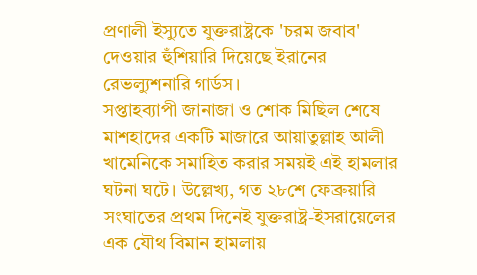প্রণালী ইস্যুতে যুক্তরাষ্ট্রকে 'চরম জবাব' দেওয়ার হুঁশিয়ারি দিয়েছে ইরানের রেভল্যুশনারি গার্ডস।
সপ্তাহব্যাপী জানাজা ও শোক মিছিল শেষে মাশহাদের একটি মাজারে আয়াতুল্লাহ আলী খামেনিকে সমাহিত করার সময়ই এই হামলার ঘটনা ঘটে। উল্লেখ্য, গত ২৮শে ফেব্রুয়ারি সংঘাতের প্রথম দিনেই যুক্তরাষ্ট্র-ইসরায়েলের এক যৌথ বিমান হামলায়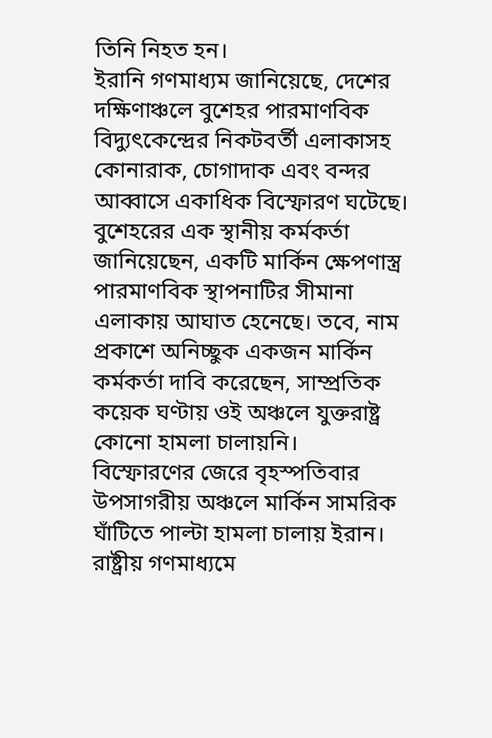তিনি নিহত হন।
ইরানি গণমাধ্যম জানিয়েছে, দেশের দক্ষিণাঞ্চলে বুশেহর পারমাণবিক বিদ্যুৎকেন্দ্রের নিকটবর্তী এলাকাসহ কোনারাক, চোগাদাক এবং বন্দর আব্বাসে একাধিক বিস্ফোরণ ঘটেছে। বুশেহরের এক স্থানীয় কর্মকর্তা জানিয়েছেন, একটি মার্কিন ক্ষেপণাস্ত্র পারমাণবিক স্থাপনাটির সীমানা এলাকায় আঘাত হেনেছে। তবে, নাম প্রকাশে অনিচ্ছুক একজন মার্কিন কর্মকর্তা দাবি করেছেন, সাম্প্রতিক কয়েক ঘণ্টায় ওই অঞ্চলে যুক্তরাষ্ট্র কোনো হামলা চালায়নি।
বিস্ফোরণের জেরে বৃহস্পতিবার উপসাগরীয় অঞ্চলে মার্কিন সামরিক ঘাঁটিতে পাল্টা হামলা চালায় ইরান। রাষ্ট্রীয় গণমাধ্যমে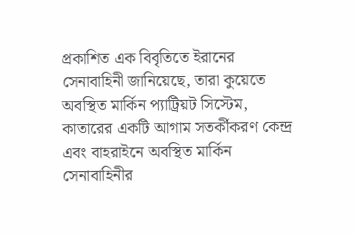প্রকাশিত এক বিবৃতিতে ইরানের সেনাবাহিনী জানিয়েছে, তারা কুয়েতে অবস্থিত মার্কিন প্যাট্রিয়ট সিস্টেম, কাতারের একটি আগাম সতর্কীকরণ কেন্দ্র এবং বাহরাইনে অবস্থিত মার্কিন সেনাবাহিনীর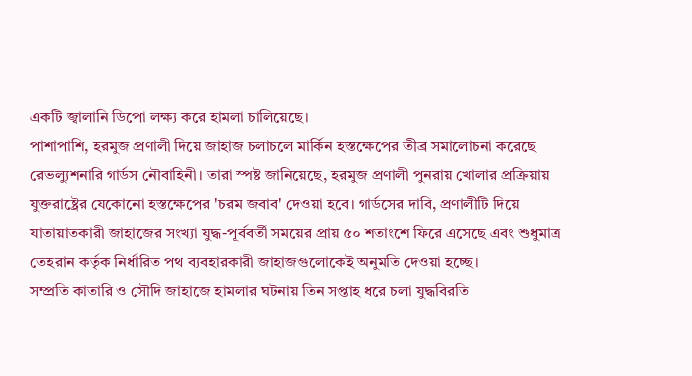একটি জ্বালানি ডিপো লক্ষ্য করে হামলা চালিয়েছে।
পাশাপাশি, হরমুজ প্রণালী দিয়ে জাহাজ চলাচলে মার্কিন হস্তক্ষেপের তীব্র সমালোচনা করেছে রেভল্যুশনারি গার্ডস নৌবাহিনী। তারা স্পষ্ট জানিয়েছে, হরমুজ প্রণালী পুনরায় খোলার প্রক্রিয়ায় যুক্তরাষ্ট্রের যেকোনো হস্তক্ষেপের 'চরম জবাব' দেওয়া হবে। গার্ডসের দাবি, প্রণালীটি দিয়ে যাতায়াতকারী জাহাজের সংখ্যা যুদ্ধ-পূর্ববর্তী সময়ের প্রায় ৫০ শতাংশে ফিরে এসেছে এবং শুধুমাত্র তেহরান কর্তৃক নির্ধারিত পথ ব্যবহারকারী জাহাজগুলোকেই অনুমতি দেওয়া হচ্ছে।
সম্প্রতি কাতারি ও সৌদি জাহাজে হামলার ঘটনায় তিন সপ্তাহ ধরে চলা যুদ্ধবিরতি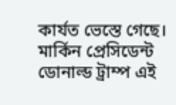কার্যত ভেস্তে গেছে। মার্কিন প্রেসিডেন্ট ডোনাল্ড ট্রাম্প এই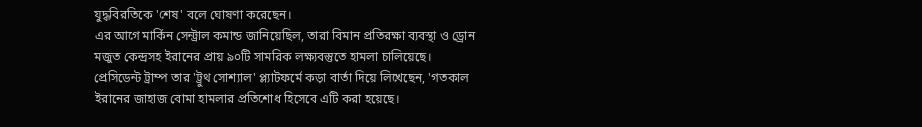যুদ্ধবিরতিকে 'শেষ' বলে ঘোষণা করেছেন।
এর আগে মার্কিন সেন্ট্রাল কমান্ড জানিয়েছিল, তারা বিমান প্রতিরক্ষা ব্যবস্থা ও ড্রোন মজুত কেন্দ্রসহ ইরানের প্রায় ৯০টি সামরিক লক্ষ্যবস্তুতে হামলা চালিয়েছে।
প্রেসিডেন্ট ট্রাম্প তার 'ট্রুথ সোশ্যাল' প্ল্যাটফর্মে কড়া বার্তা দিয়ে লিখেছেন, 'গতকাল ইরানের জাহাজ বোমা হামলার প্রতিশোধ হিসেবে এটি করা হয়েছে।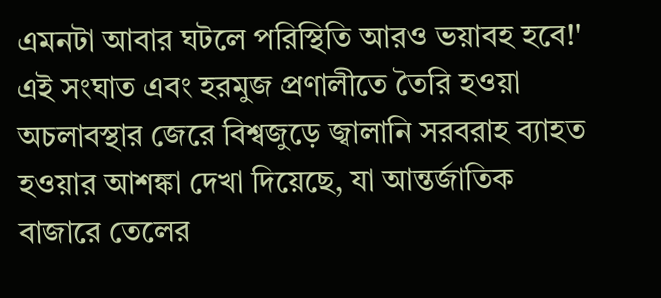এমনটা আবার ঘটলে পরিস্থিতি আরও ভয়াবহ হবে!'
এই সংঘাত এবং হরমুজ প্রণালীতে তৈরি হওয়া অচলাবস্থার জেরে বিশ্বজুড়ে জ্বালানি সরবরাহ ব্যাহত হওয়ার আশঙ্কা দেখা দিয়েছে, যা আন্তর্জাতিক বাজারে তেলের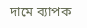দামে ব্যাপক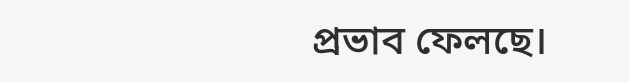প্রভাব ফেলছে।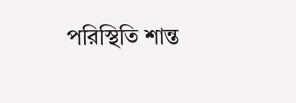পরিস্থিতি শান্ত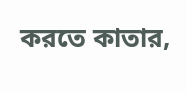করতে কাতার,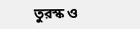তুরস্ক ও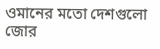ওমানের মতো দেশগুলো জোর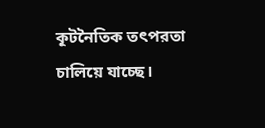কূটনৈতিক তৎপরতা চালিয়ে যাচ্ছে।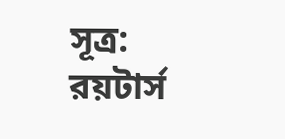সূত্র: রয়টার্স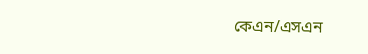কেএন/এসএন